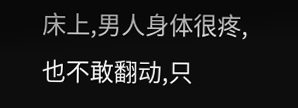床上,男人身体很疼,也不敢翻动,只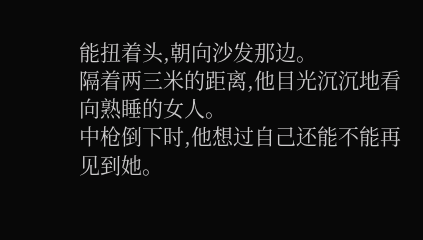能扭着头,朝向沙发那边。
隔着两三米的距离,他目光沉沉地看向熟睡的女人。
中枪倒下时,他想过自己还能不能再见到她。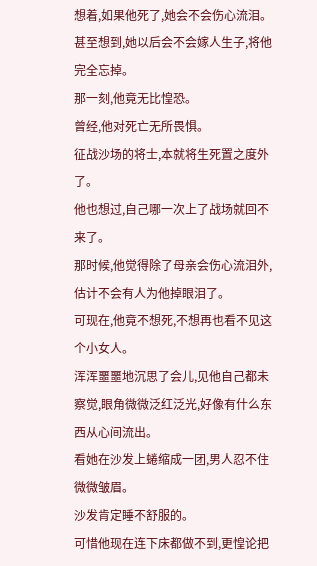想着,如果他死了,她会不会伤心流泪。
甚至想到,她以后会不会嫁人生子,将他完全忘掉。
那一刻,他竟无比惶恐。
曾经,他对死亡无所畏惧。
征战沙场的将士,本就将生死置之度外了。
他也想过,自己哪一次上了战场就回不来了。
那时候,他觉得除了母亲会伤心流泪外,估计不会有人为他掉眼泪了。
可现在,他竟不想死,不想再也看不见这个小女人。
浑浑噩噩地沉思了会儿,见他自己都未察觉,眼角微微泛红泛光,好像有什么东西从心间流出。
看她在沙发上蜷缩成一团,男人忍不住微微皱眉。
沙发肯定睡不舒服的。
可惜他现在连下床都做不到,更惶论把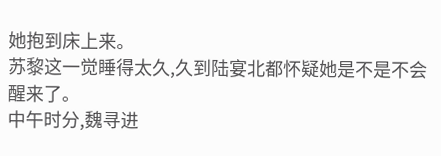她抱到床上来。
苏黎这一觉睡得太久,久到陆宴北都怀疑她是不是不会醒来了。
中午时分,魏寻进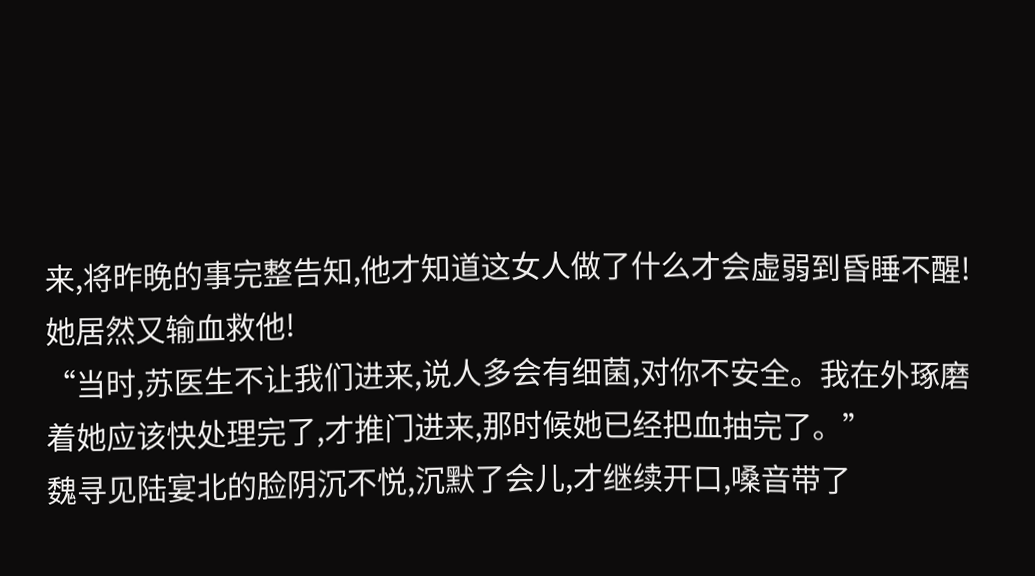来,将昨晚的事完整告知,他才知道这女人做了什么才会虚弱到昏睡不醒!
她居然又输血救他!
“当时,苏医生不让我们进来,说人多会有细菌,对你不安全。我在外琢磨着她应该快处理完了,才推门进来,那时候她已经把血抽完了。”
魏寻见陆宴北的脸阴沉不悦,沉默了会儿,才继续开口,嗓音带了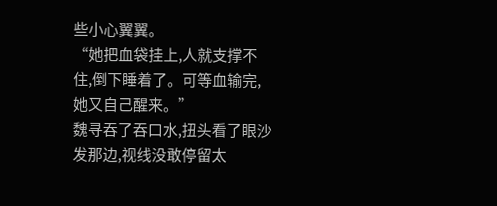些小心翼翼。
“她把血袋挂上,人就支撑不住,倒下睡着了。可等血输完,她又自己醒来。”
魏寻吞了吞口水,扭头看了眼沙发那边,视线没敢停留太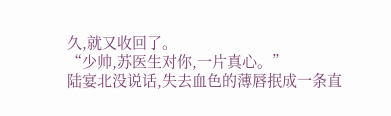久,就又收回了。
“少帅,苏医生对你,一片真心。”
陆宴北没说话,失去血色的薄唇抿成一条直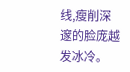线,瘦削深邃的脸庞越发冰冷。